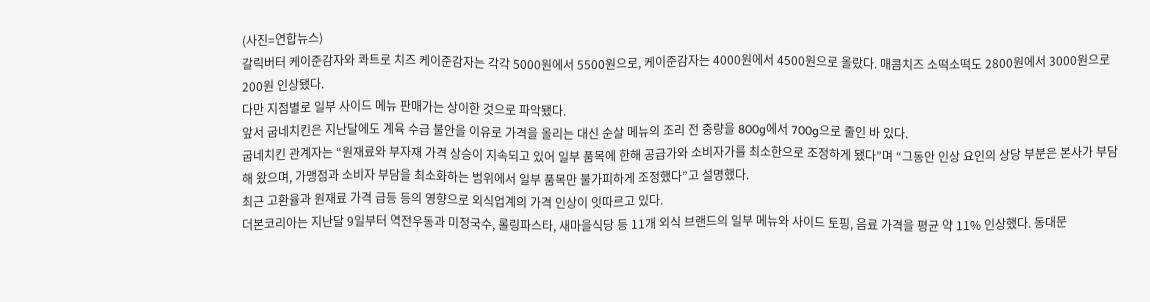(사진=연합뉴스)
갈릭버터 케이준감자와 콰트로 치즈 케이준감자는 각각 5000원에서 5500원으로, 케이준감자는 4000원에서 4500원으로 올랐다. 매콤치즈 소떡소떡도 2800원에서 3000원으로 200원 인상됐다.
다만 지점별로 일부 사이드 메뉴 판매가는 상이한 것으로 파악됐다.
앞서 굽네치킨은 지난달에도 계육 수급 불안을 이유로 가격을 올리는 대신 순살 메뉴의 조리 전 중량을 800g에서 700g으로 줄인 바 있다.
굽네치킨 관계자는 “원재료와 부자재 가격 상승이 지속되고 있어 일부 품목에 한해 공급가와 소비자가를 최소한으로 조정하게 됐다”며 “그동안 인상 요인의 상당 부분은 본사가 부담해 왔으며, 가맹점과 소비자 부담을 최소화하는 범위에서 일부 품목만 불가피하게 조정했다”고 설명했다.
최근 고환율과 원재료 가격 급등 등의 영향으로 외식업계의 가격 인상이 잇따르고 있다.
더본코리아는 지난달 9일부터 역전우동과 미정국수, 롤링파스타, 새마을식당 등 11개 외식 브랜드의 일부 메뉴와 사이드 토핑, 음료 가격을 평균 약 11% 인상했다. 동대문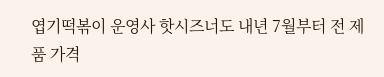엽기떡볶이 운영사 핫시즈너도 내년 7월부터 전 제품 가격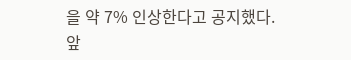을 약 7% 인상한다고 공지했다.
앞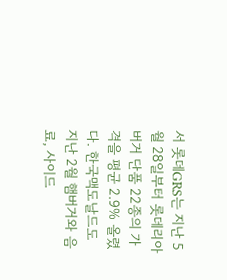서 롯데GRS는 지난 5월 28일부터 롯데리아 버거 단품 22종의 가격을 평균 2.9% 올렸다. 한국맥도날드도 지난 2월 햄버거와 음료, 사이드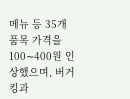메뉴 등 35개 품목 가격을 100∼400원 인상했으며, 버거킹과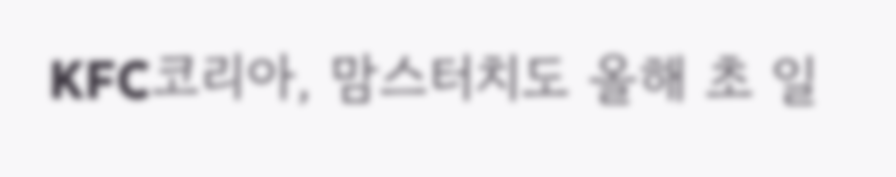KFC코리아, 맘스터치도 올해 초 일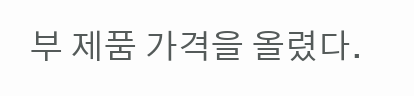부 제품 가격을 올렸다.